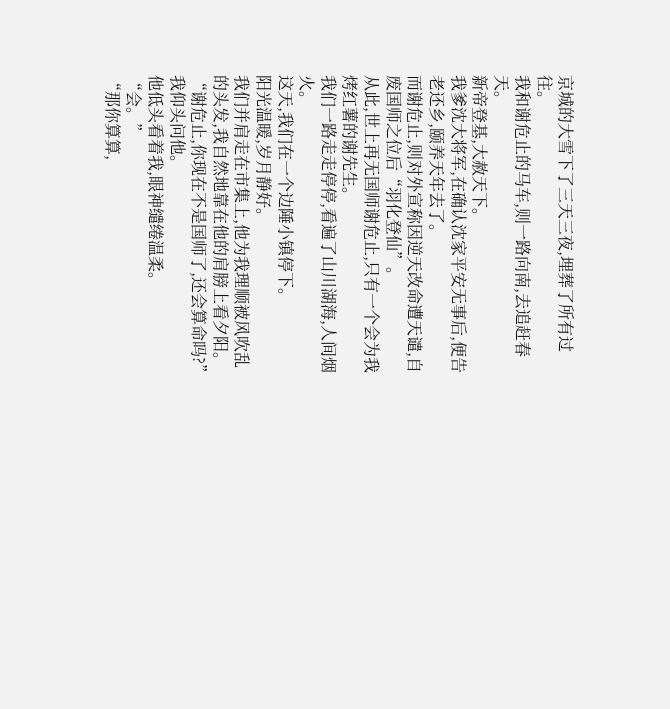京城的大雪下了三天三夜,埋葬了所有过往。
我和谢危止的马车,则一路向南,去追赶春天。
新帝登基,大赦天下。
我爹沈大将军,在确认沈家平安无事后,便告老还乡,颐养天年去了。
而谢危止,则对外宣称因逆天改命遭天谴,自废国师之位后“羽化登仙”。
从此,世上再无国师谢危止,只有一个会为我烤红薯的谢先生。
我们一路走走停停,看遍了山川湖海,人间烟火。
这天,我们在一个边陲小镇停下。
阳光温暖,岁月静好。
我们并肩走在市集上,他为我理顺被风吹乱的头发,我自然地靠在他的肩膀上看夕阳。
“谢危止,你现在不是国师了,还会算命吗?”我仰头问他。
他低头看着我,眼神缱绻温柔。
“会。”
“那你算算,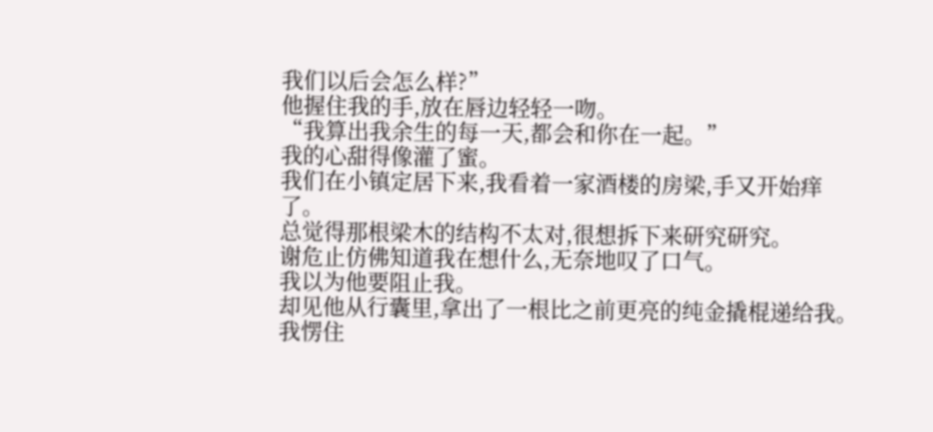我们以后会怎么样?”
他握住我的手,放在唇边轻轻一吻。
“我算出我余生的每一天,都会和你在一起。”
我的心甜得像灌了蜜。
我们在小镇定居下来,我看着一家酒楼的房梁,手又开始痒了。
总觉得那根梁木的结构不太对,很想拆下来研究研究。
谢危止仿佛知道我在想什么,无奈地叹了口气。
我以为他要阻止我。
却见他从行囊里,拿出了一根比之前更亮的纯金撬棍递给我。
我愣住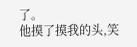了。
他摸了摸我的头,笑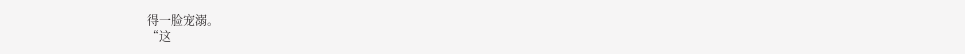得一脸宠溺。
“这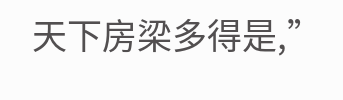天下房梁多得是,”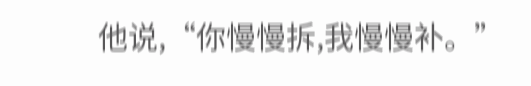他说,“你慢慢拆,我慢慢补。”